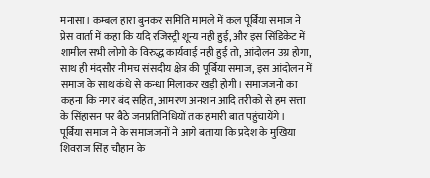मनासा। कम्बल हारा बुनकर समिति मामले में कल पूर्बिया समाज ने प्रेस वार्ता में कहा कि यदि रजिस्ट्री शून्य नही हुई, और इस सिंडिकेट में शामील सभी लोगो के विरुद्ध कार्यवाई नही हुई तो, आंदोलन उग्र होगा, साथ ही मंदसौर नीमच संसदीय क्षेत्र की पूर्बिया समाज, इस आंदोलन में समाज के साथ कंधे से कन्धा मिलाकर खड़ी होगी। समाजजनो का कहना कि नगर बंद सहित, आमरण अनशन आदि तरीको से हम सत्ता के सिंहासन पर बैठे जनप्रतिनिधियों तक हमारी बात पहुंचायेंगे।
पूर्बिया समाज ने के समाजजनों ने आगे बताया कि प्रदेश के मुखिया शिवराज सिंह चौहान के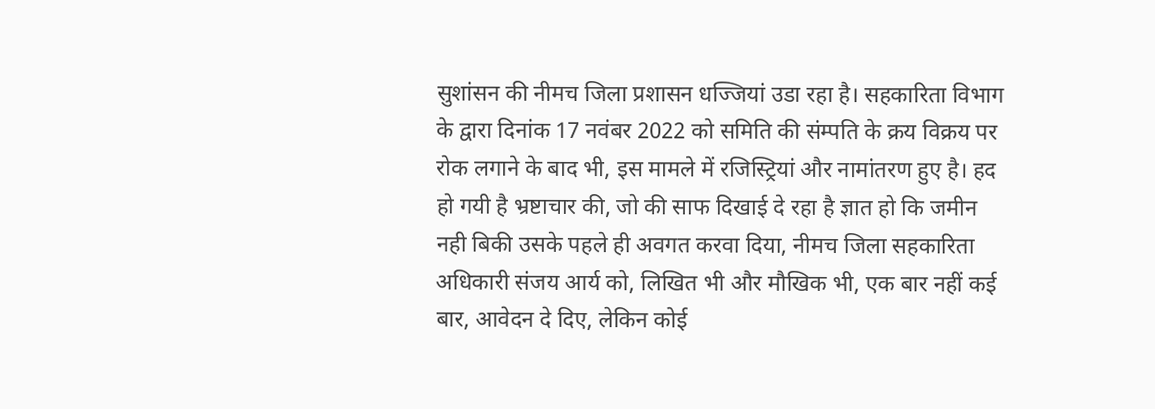सुशांसन की नीमच जिला प्रशासन धज्जियां उडा रहा है। सहकारिता विभाग के द्वारा दिनांक 17 नवंबर 2022 को समिति की संम्पति के क्रय विक्रय पर रोक लगाने के बाद भी, इस मामले में रजिस्ट्रियां और नामांतरण हुए है। हद हो गयी है भ्रष्टाचार की, जो की साफ दिखाई दे रहा है ज्ञात हो कि जमीन नही बिकी उसके पहले ही अवगत करवा दिया, नीमच जिला सहकारिता अधिकारी संजय आर्य को, लिखित भी और मौखिक भी, एक बार नहीं कई बार, आवेदन दे दिए, लेकिन कोई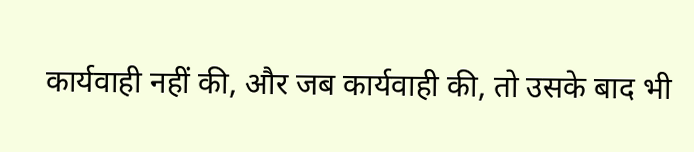कार्यवाही नहीं की, और जब कार्यवाही की, तो उसके बाद भी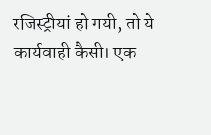रजिस्ट्रीयां हो गयी, तो ये कार्यवाही कैसी। एक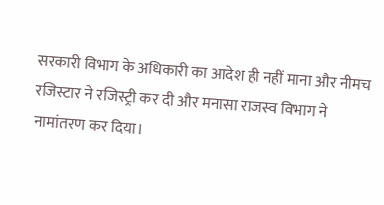सरकारी विभाग के अधिकारी का आदेश ही नहीं माना और नीमच रजिस्टार ने रजिस्ट्री कर दी और मनासा राजस्व विभाग ने नामांतरण कर दिया।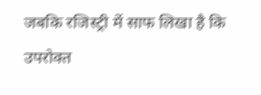जबकि रजिस्ट्री में साफ लिखा है कि उपरोक्त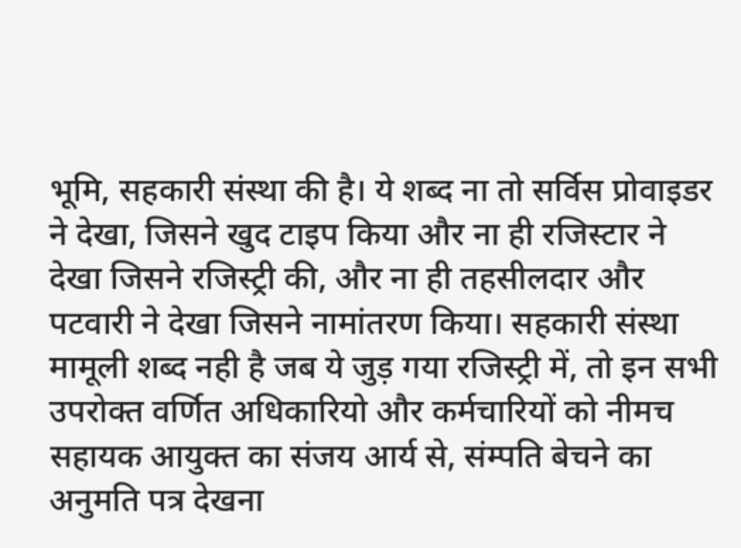भूमि, सहकारी संस्था की है। ये शब्द ना तो सर्विस प्रोवाइडर ने देखा, जिसने खुद टाइप किया और ना ही रजिस्टार ने देखा जिसने रजिस्ट्री की, और ना ही तहसीलदार और पटवारी ने देखा जिसने नामांतरण किया। सहकारी संस्था मामूली शब्द नही है जब ये जुड़ गया रजिस्ट्री में, तो इन सभी उपरोक्त वर्णित अधिकारियो और कर्मचारियों को नीमच सहायक आयुक्त का संजय आर्य से, संम्पति बेचने का अनुमति पत्र देखना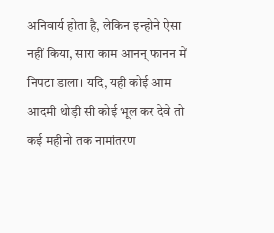अनिवार्य होता है, लेकिन इन्होने ऐसा नहीं किया, सारा काम आनन् फानन में निपटा डाला। यदि, यही कोई आम आदमी थोड़ी सी कोई भूल कर देवे तो कई महीनो तक नामांतरण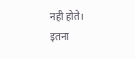नही होते।
इतना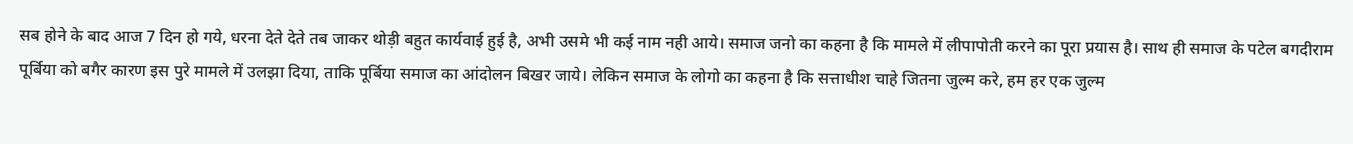सब होने के बाद आज 7 दिन हो गये, धरना देते देते तब जाकर थोड़ी बहुत कार्यवाई हुई है, अभी उसमे भी कई नाम नही आये। समाज जनो का कहना है कि मामले में लीपापोती करने का पूरा प्रयास है। साथ ही समाज के पटेल बगदीराम पूर्बिया को बगैर कारण इस पुरे मामले में उलझा दिया, ताकि पूर्बिया समाज का आंदोलन बिखर जाये। लेकिन समाज के लोगो का कहना है कि सत्ताधीश चाहे जितना जुल्म करे, हम हर एक जुल्म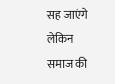सह जाएंगे लेकिन समाज की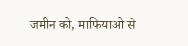जमीन को, माफियाओ से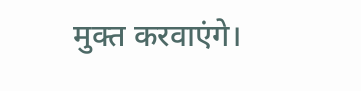मुक्त करवाएंगे।